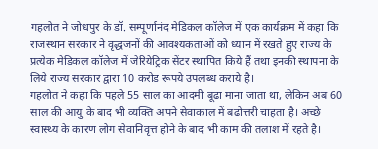गहलोत ने जोधपुर के डॉ. सम्पूर्णानंद मेडिकल कॉलेज में एक कार्यक्रम में कहा कि राजस्थान सरकार ने वृद्धजनों की आवश्यकताओं को ध्यान में रखते हुए राज्य के प्रत्येक मेडिकल कॉलेज में जेरियेट्रिक सेंटर स्थापित किये हैं तथा इनकी स्थापना के लिये राज्य सरकार द्वारा 10 करोड रूपये उपलब्ध कराये है।
गहलोत ने कहा कि पहले 55 साल का आदमी बूढा माना जाता था, लेकिन अब 60 साल की आयु के बाद भी व्यक्ति अपने सेवाकाल में बढोत्तरी चाहता है। अच्छे स्वास्थ्य के कारण लोग सेवानिवृत्त होने के बाद भी काम की तलाश में रहते है।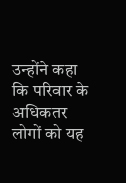उन्होंने कहा कि परिवार के अधिकतर लोगों को यह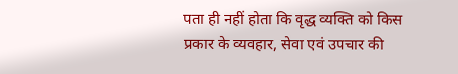पता ही नहीं होता कि वृद्ध व्यक्ति को किस प्रकार के व्यवहार, सेवा एवं उपचार की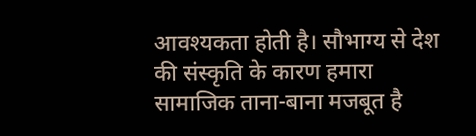आवश्यकता होती है। सौभाग्य से देश की संस्कृति के कारण हमारा सामाजिक ताना-बाना मजबूत है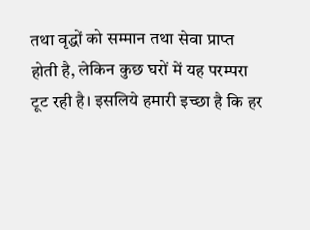तथा वृद्धों को सम्मान तथा सेवा प्राप्त होती है, लेकिन कुछ घरों में यह परम्परा टूट रही है। इसलिये हमारी इच्छा है कि हर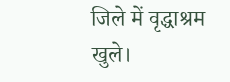जिले में वृद्धाश्रम खुले।